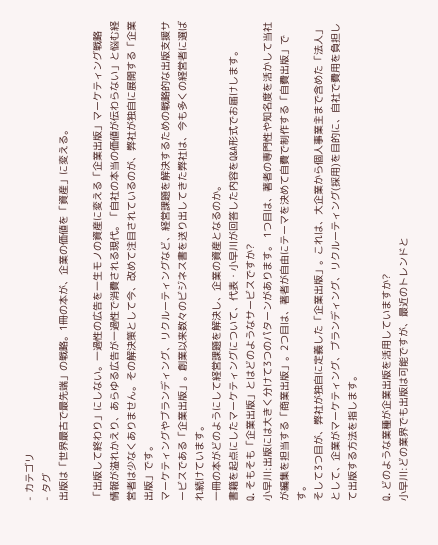- カテゴリ
- タグ
出版は「世界最古で最先端」の戦略。1冊の本が、企業の価値を「資産」に変える。

「出版して終わり」にしない。一過性の広告を一生モノの資産に変える「企業出版」マーケティング戦略
情報が溢れかえり、あらゆる広告が一過性で消費される現代。「自社の本当の価値が伝わらない」と悩む経営者は少なくありません。その解決策として今、改めて注目されているのが、弊社が独自に展開する「企業出版」です。
マーケティングやブランディング、リクルーティングなど、経営課題を解決するための戦略的な出版支援サービスである「企業出版」。創業以来数々のビジネス書を送り出してきた弊社は、今も多くの経営者に選ばれ続けています。
一冊の本がどのようにして経営課題を解決し、企業の資産となるのか。
書籍を起点にしたマーケティングについて、代表・小早川が回答した内容をQ&A形式でお届けします。
Q. そもそも「企業出版」とはどのようなサービスですか?
小早川:出版には大きく分けて3つのパターンがあります。 1つ目は、著者の専門性や知名度を活かして当社が編集を担当する「商業出版」。2つ目は、著者が自由にテーマを決めて自費で制作する「自費出版」です。
そして3つ目が、弊社が独自に定義した「企業出版」。これは、大企業から個人事業主まで含めた「法人」として、企業がマーケティング、ブランディング、リクルーティング(採用)を目的に、自社で費用を負担して出版する方法を指します。

Q. どのような業種が企業出版を活用していますか?
小早川:どの業界でも出版は可能ですが、最近のトレンドと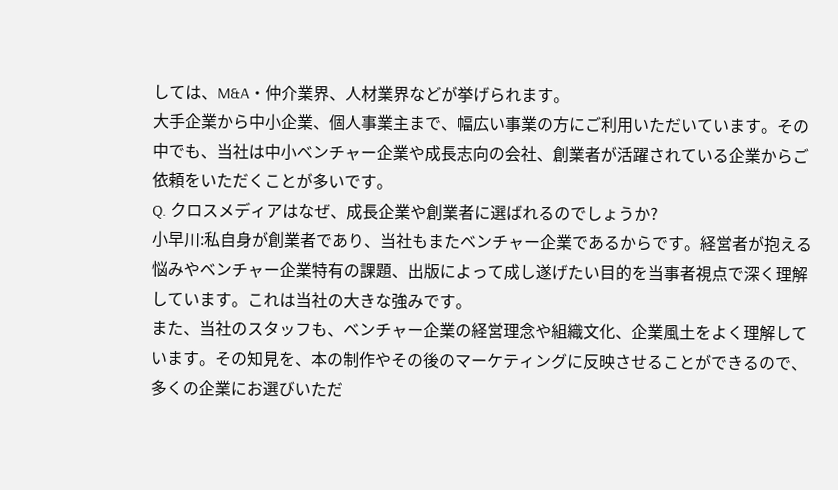しては、M&A・仲介業界、人材業界などが挙げられます。
大手企業から中小企業、個人事業主まで、幅広い事業の方にご利用いただいています。その中でも、当社は中小ベンチャー企業や成長志向の会社、創業者が活躍されている企業からご依頼をいただくことが多いです。
Q. クロスメディアはなぜ、成長企業や創業者に選ばれるのでしょうか?
小早川:私自身が創業者であり、当社もまたベンチャー企業であるからです。経営者が抱える悩みやベンチャー企業特有の課題、出版によって成し遂げたい目的を当事者視点で深く理解しています。これは当社の大きな強みです。
また、当社のスタッフも、ベンチャー企業の経営理念や組織文化、企業風土をよく理解しています。その知見を、本の制作やその後のマーケティングに反映させることができるので、多くの企業にお選びいただ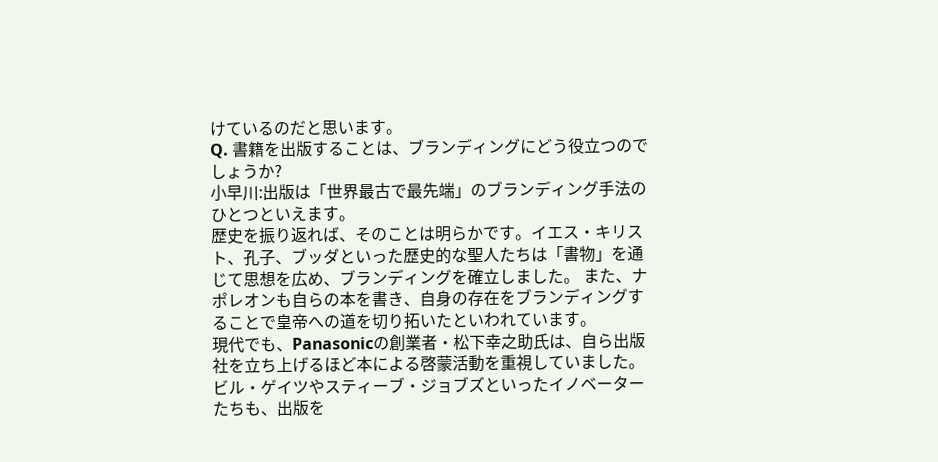けているのだと思います。
Q. 書籍を出版することは、ブランディングにどう役立つのでしょうか?
小早川:出版は「世界最古で最先端」のブランディング手法のひとつといえます。
歴史を振り返れば、そのことは明らかです。イエス・キリスト、孔子、ブッダといった歴史的な聖人たちは「書物」を通じて思想を広め、ブランディングを確立しました。 また、ナポレオンも自らの本を書き、自身の存在をブランディングすることで皇帝への道を切り拓いたといわれています。
現代でも、Panasonicの創業者・松下幸之助氏は、自ら出版社を立ち上げるほど本による啓蒙活動を重視していました。ビル・ゲイツやスティーブ・ジョブズといったイノベーターたちも、出版を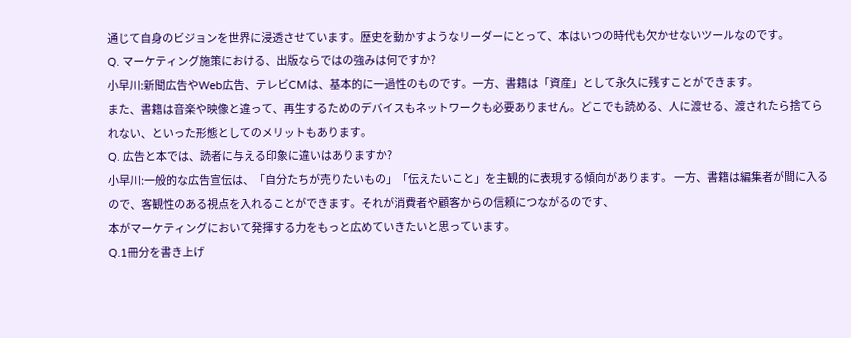通じて自身のビジョンを世界に浸透させています。歴史を動かすようなリーダーにとって、本はいつの時代も欠かせないツールなのです。
Q. マーケティング施策における、出版ならではの強みは何ですか?
小早川:新聞広告やWeb広告、テレビCMは、基本的に一過性のものです。一方、書籍は「資産」として永久に残すことができます。
また、書籍は音楽や映像と違って、再生するためのデバイスもネットワークも必要ありません。どこでも読める、人に渡せる、渡されたら捨てられない、といった形態としてのメリットもあります。
Q. 広告と本では、読者に与える印象に違いはありますか?
小早川:一般的な広告宣伝は、「自分たちが売りたいもの」「伝えたいこと」を主観的に表現する傾向があります。 一方、書籍は編集者が間に入るので、客観性のある視点を入れることができます。それが消費者や顧客からの信頼につながるのです、
本がマーケティングにおいて発揮する力をもっと広めていきたいと思っています。
Q.1冊分を書き上げ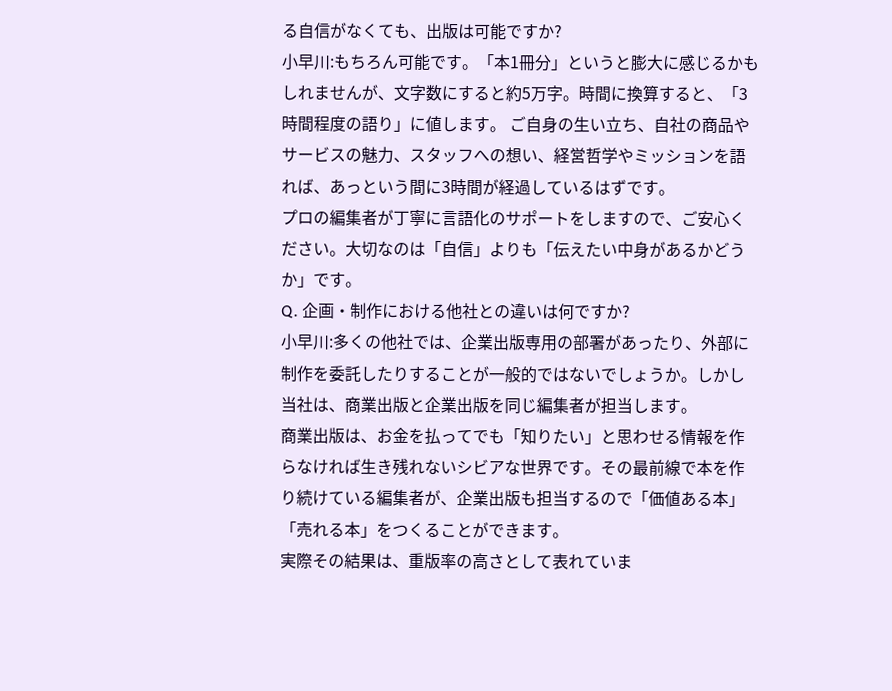る自信がなくても、出版は可能ですか?
小早川:もちろん可能です。「本1冊分」というと膨大に感じるかもしれませんが、文字数にすると約5万字。時間に換算すると、「3時間程度の語り」に値します。 ご自身の生い立ち、自社の商品やサービスの魅力、スタッフへの想い、経営哲学やミッションを語れば、あっという間に3時間が経過しているはずです。
プロの編集者が丁寧に言語化のサポートをしますので、ご安心ください。大切なのは「自信」よりも「伝えたい中身があるかどうか」です。
Q. 企画・制作における他社との違いは何ですか?
小早川:多くの他社では、企業出版専用の部署があったり、外部に制作を委託したりすることが一般的ではないでしょうか。しかし当社は、商業出版と企業出版を同じ編集者が担当します。
商業出版は、お金を払ってでも「知りたい」と思わせる情報を作らなければ生き残れないシビアな世界です。その最前線で本を作り続けている編集者が、企業出版も担当するので「価値ある本」「売れる本」をつくることができます。
実際その結果は、重版率の高さとして表れていま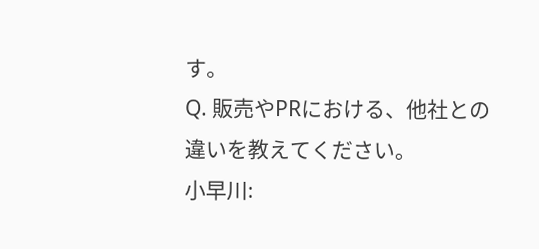す。
Q. 販売やPRにおける、他社との違いを教えてください。
小早川: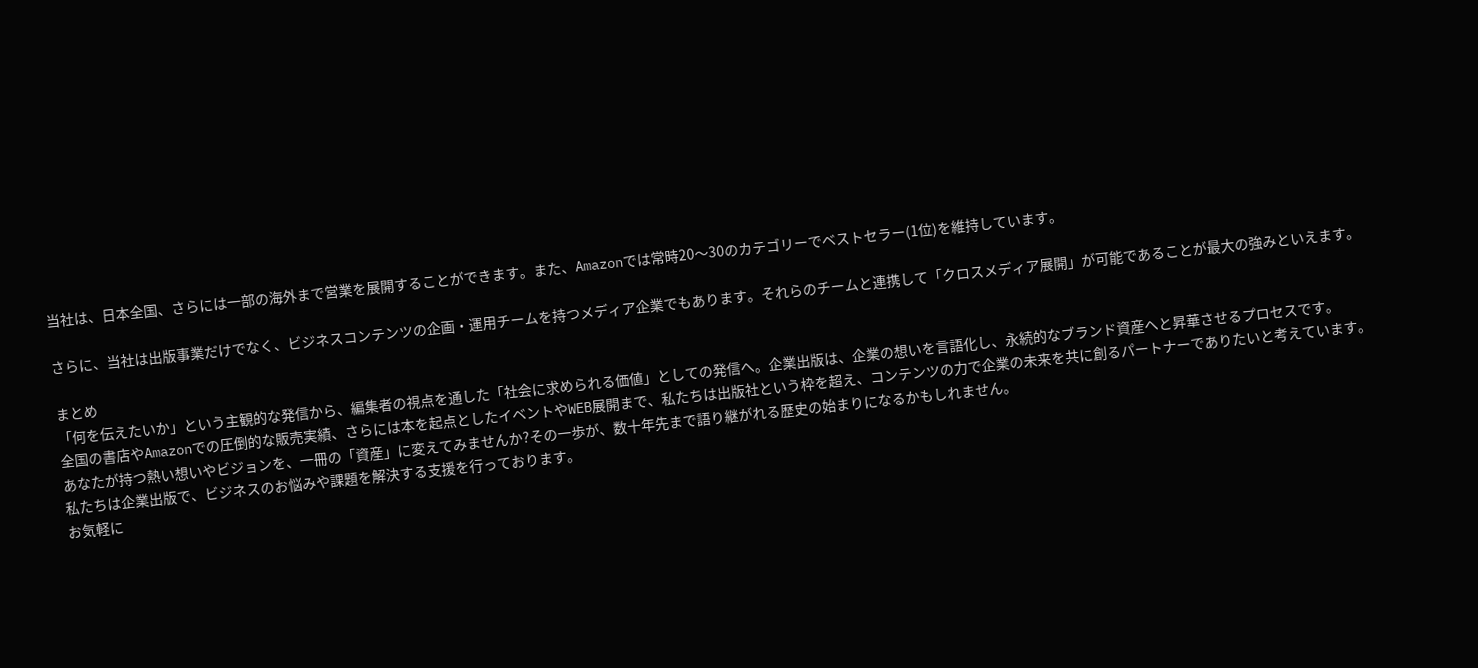当社は、日本全国、さらには一部の海外まで営業を展開することができます。また、Amazonでは常時20〜30のカテゴリーでベストセラー(1位)を維持しています。

さらに、当社は出版事業だけでなく、ビジネスコンテンツの企画・運用チームを持つメディア企業でもあります。それらのチームと連携して「クロスメディア展開」が可能であることが最大の強みといえます。

まとめ
「何を伝えたいか」という主観的な発信から、編集者の視点を通した「社会に求められる価値」としての発信へ。企業出版は、企業の想いを言語化し、永続的なブランド資産へと昇華させるプロセスです。
全国の書店やAmazonでの圧倒的な販売実績、さらには本を起点としたイベントやWEB展開まで、私たちは出版社という枠を超え、コンテンツの力で企業の未来を共に創るパートナーでありたいと考えています。
あなたが持つ熱い想いやビジョンを、一冊の「資産」に変えてみませんか?その一歩が、数十年先まで語り継がれる歴史の始まりになるかもしれません。
私たちは企業出版で、ビジネスのお悩みや課題を解決する支援を行っております。
お気軽に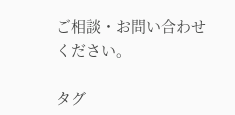ご相談・お問い合わせください。

タグ